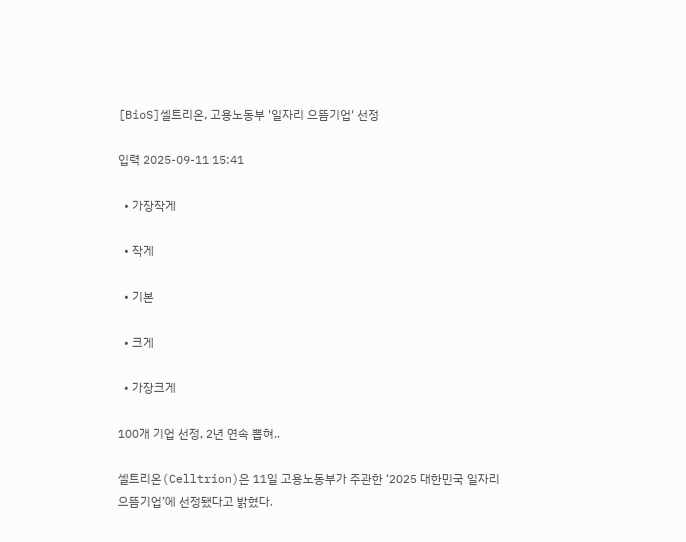[BioS]셀트리온, 고용노동부 '일자리 으뜸기업' 선정

입력 2025-09-11 15:41

  • 가장작게

  • 작게

  • 기본

  • 크게

  • 가장크게

100개 기업 선정, 2년 연속 뽑혀..

셀트리온(Celltrion)은 11일 고용노동부가 주관한 ‘2025 대한민국 일자리 으뜸기업’에 선정됐다고 밝혔다.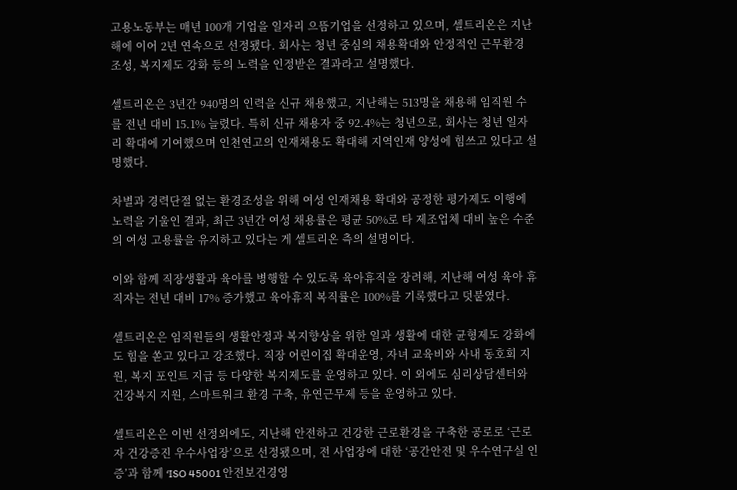고용노동부는 매년 100개 기업을 일자리 으뜸기업을 선정하고 있으며, 셀트리온은 지난해에 이어 2년 연속으로 선정됐다. 회사는 청년 중심의 채용확대와 안정적인 근무환경 조성, 복지제도 강화 등의 노력을 인정받은 결과라고 설명했다.

셀트리온은 3년간 940명의 인력을 신규 채용했고, 지난해는 513명을 채용해 임직원 수를 전년 대비 15.1% 늘렸다. 특히 신규 채용자 중 92.4%는 청년으로, 회사는 청년 일자리 확대에 기여했으며 인천연고의 인재채용도 확대해 지역인재 양성에 힘쓰고 있다고 설명했다.

차별과 경력단절 없는 환경조성을 위해 여성 인재채용 확대와 공정한 평가제도 이행에 노력을 기울인 결과, 최근 3년간 여성 채용률은 평균 50%로 타 제조업체 대비 높은 수준의 여성 고용률을 유지하고 있다는 게 셀트리온 측의 설명이다.

이와 함께 직장생활과 육아를 병행할 수 있도록 육아휴직을 장려해, 지난해 여성 육아 휴직자는 전년 대비 17% 증가했고 육아휴직 복직률은 100%를 기록했다고 덧붙였다.

셀트리온은 임직원들의 생활안정과 복지향상을 위한 일과 생활에 대한 균형제도 강화에도 힘을 쏟고 있다고 강조했다. 직장 어린이집 확대운영, 자녀 교육비와 사내 동호회 지원, 복지 포인트 지급 등 다양한 복지제도를 운영하고 있다. 이 외에도 심리상담센터와 건강복지 지원, 스마트워크 환경 구축, 유연근무제 등을 운영하고 있다.

셀트리온은 이번 선정외에도, 지난해 안전하고 건강한 근로환경을 구축한 공로로 ‘근로자 건강증진 우수사업장’으로 선정됐으며, 전 사업장에 대한 ‘공간안전 및 우수연구실 인증’과 함께 ‘ISO 45001 안전보건경영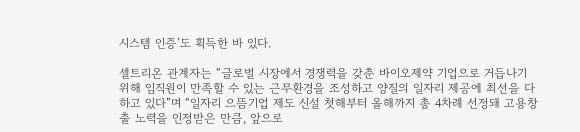시스템 인증’도 획득한 바 있다.

셀트리온 관계자는 “글로벌 시장에서 경쟁력을 갖춘 바이오제약 기업으로 거듭나기 위해 임직원이 만족할 수 있는 근무환경을 조성하고 양질의 일자리 제공에 최선을 다하고 있다”며 “일자리 으뜸기업 제도 신설 첫해부터 올해까지 총 4차례 선정돼 고용창출 노력을 인정받은 만큼, 앞으로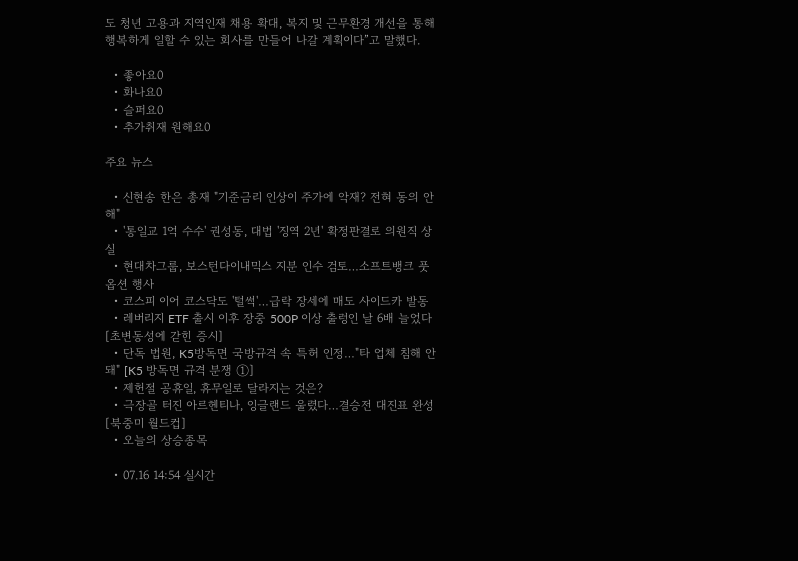도 청년 고용과 지역인재 채용 확대, 복지 및 근무환경 개선을 통해 행복하게 일할 수 있는 회사를 만들어 나갈 계획이다”고 말했다.

  • 좋아요0
  • 화나요0
  • 슬퍼요0
  • 추가취재 원해요0

주요 뉴스

  • 신현송 한은 총재 "기준금리 인상이 주가에 악재? 전혀 동의 안해"
  • '통일교 1억 수수' 권성동, 대법 '징역 2년' 확정판결로 의원직 상실
  • 현대차그룹, 보스턴다이내믹스 지분 인수 검토…소프트뱅크 풋옵션 행사
  • 코스피 이어 코스닥도 '털썩'…급락 장세에 매도 사이드카 발동
  • 레버리지 ETF 출시 이후 장중 500P 이상 출렁인 날 6배 늘었다[초변동성에 갇힌 증시]
  • 단독 법원, K5방독면 국방규격 속 특허 인정…"타 업체 침해 안돼" [K5 방독면 규격 분쟁 ①]
  • 제헌절 공휴일, 휴무일로 달라지는 것은?
  • 극장골 터진 아르헨티나, 잉글랜드 울렸다…결승전 대진표 완성 [북중미 월드컵]
  • 오늘의 상승종목

  • 07.16 14:54 실시간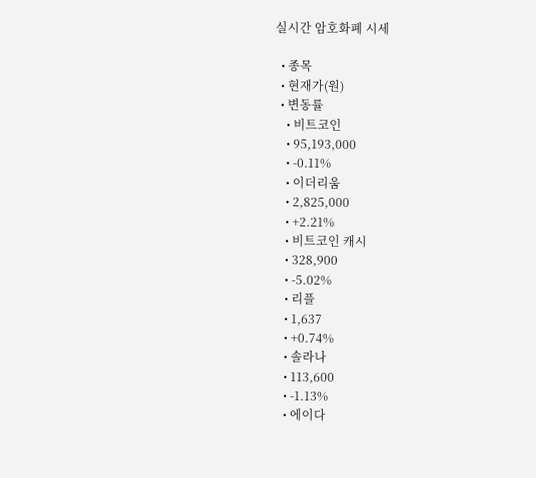실시간 암호화폐 시세

  • 종목
  • 현재가(원)
  • 변동률
    • 비트코인
    • 95,193,000
    • -0.11%
    • 이더리움
    • 2,825,000
    • +2.21%
    • 비트코인 캐시
    • 328,900
    • -5.02%
    • 리플
    • 1,637
    • +0.74%
    • 솔라나
    • 113,600
    • -1.13%
    • 에이다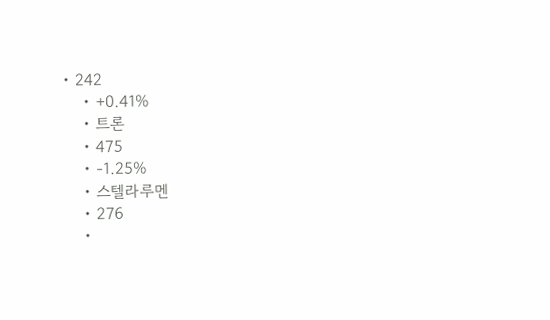• 242
    • +0.41%
    • 트론
    • 475
    • -1.25%
    • 스텔라루멘
    • 276
    •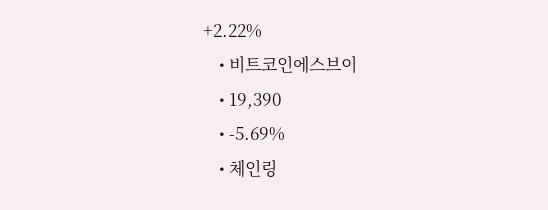+2.22%
    • 비트코인에스브이
    • 19,390
    • -5.69%
    • 체인링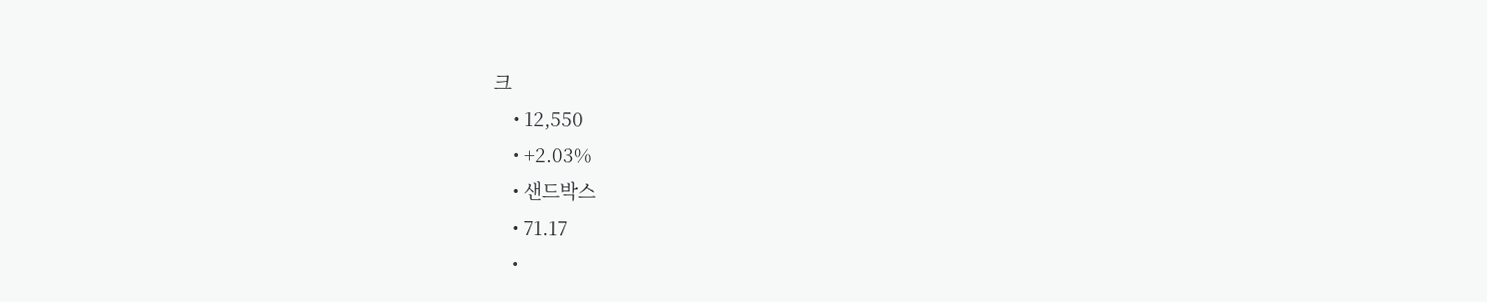크
    • 12,550
    • +2.03%
    • 샌드박스
    • 71.17
    •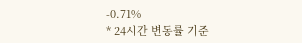-0.71%
* 24시간 변동률 기준